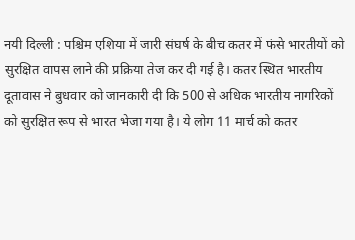नयी दिल्ली : पश्चिम एशिया में जारी संघर्ष के बीच कतर में फंसे भारतीयों को सुरक्षित वापस लाने की प्रक्रिया तेज कर दी गई है। कतर स्थित भारतीय दूतावास ने बुधवार को जानकारी दी कि 500 से अधिक भारतीय नागरिकों को सुरक्षित रूप से भारत भेजा गया है। ये लोग 11 मार्च को कतर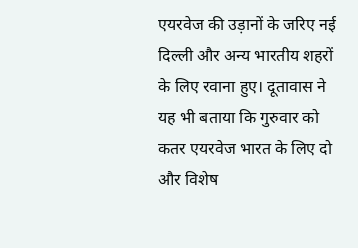एयरवेज की उड़ानों के जरिए नई दिल्ली और अन्य भारतीय शहरों के लिए रवाना हुए। दूतावास ने यह भी बताया कि गुरुवार को कतर एयरवेज भारत के लिए दो और विशेष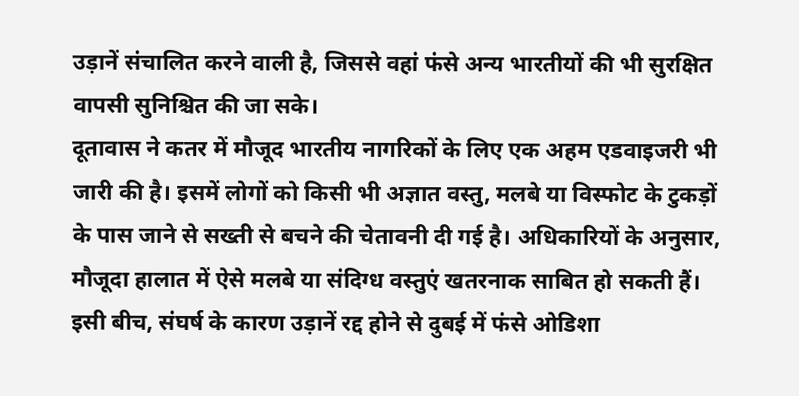उड़ानें संचालित करने वाली है, जिससे वहां फंसे अन्य भारतीयों की भी सुरक्षित वापसी सुनिश्चित की जा सके।
दूतावास ने कतर में मौजूद भारतीय नागरिकों के लिए एक अहम एडवाइजरी भी जारी की है। इसमें लोगों को किसी भी अज्ञात वस्तु, मलबे या विस्फोट के टुकड़ों के पास जाने से सख्ती से बचने की चेतावनी दी गई है। अधिकारियों के अनुसार, मौजूदा हालात में ऐसे मलबे या संदिग्ध वस्तुएं खतरनाक साबित हो सकती हैं।
इसी बीच, संघर्ष के कारण उड़ानें रद्द होने से दुबई में फंसे ओडिशा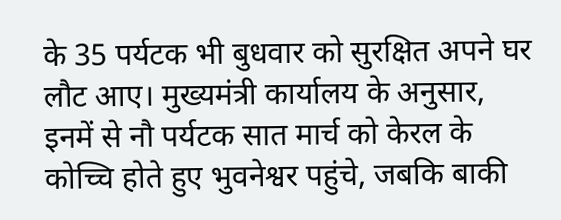के 35 पर्यटक भी बुधवार को सुरक्षित अपने घर लौट आए। मुख्यमंत्री कार्यालय के अनुसार, इनमें से नौ पर्यटक सात मार्च को केरल के कोच्चि होते हुए भुवनेश्वर पहुंचे, जबकि बाकी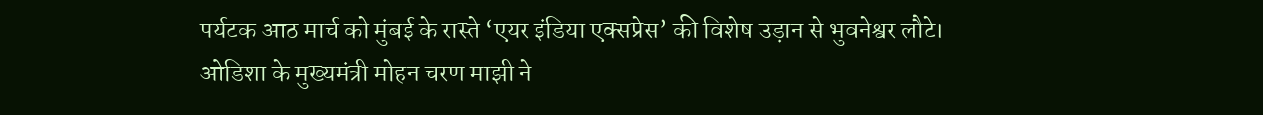पर्यटक आठ मार्च को मुंबई के रास्ते ‘एयर इंडिया एक्सप्रेस’ की विशेष उड़ान से भुवनेश्वर लौटे।
ओडिशा के मुख्यमंत्री मोहन चरण माझी ने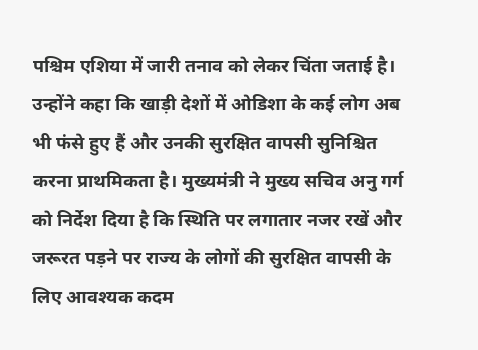पश्चिम एशिया में जारी तनाव को लेकर चिंता जताई है। उन्होंने कहा कि खाड़ी देशों में ओडिशा के कई लोग अब भी फंसे हुए हैं और उनकी सुरक्षित वापसी सुनिश्चित करना प्राथमिकता है। मुख्यमंत्री ने मुख्य सचिव अनु गर्ग को निर्देश दिया है कि स्थिति पर लगातार नजर रखें और जरूरत पड़ने पर राज्य के लोगों की सुरक्षित वापसी के लिए आवश्यक कदम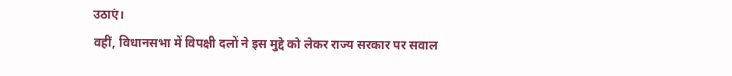उठाएं।
वहीं, विधानसभा में विपक्षी दलों ने इस मुद्दे को लेकर राज्य सरकार पर सवाल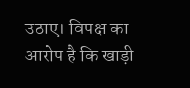उठाए। विपक्ष का आरोप है कि खाड़ी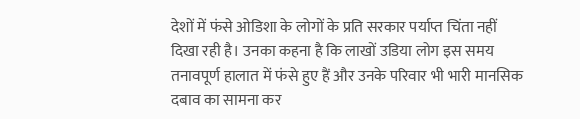देशों में फंसे ओडिशा के लोगों के प्रति सरकार पर्याप्त चिंता नहीं दिखा रही है। उनका कहना है कि लाखों उडिया लोग इस समय तनावपूर्ण हालात में फंसे हुए हैं और उनके परिवार भी भारी मानसिक दबाव का सामना कर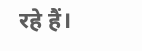रहे हैं।